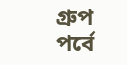গ্রুপ পর্বে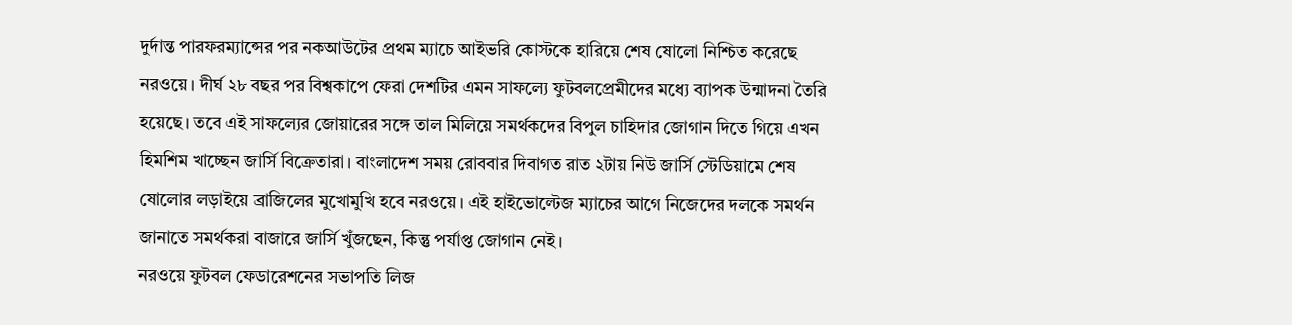দুর্দান্ত পারফরম্যান্সের পর নকআউটের প্রথম ম্যাচে আইভরি কোস্টকে হারিয়ে শেষ ষোলো নিশ্চিত করেছে নরওয়ে। দীর্ঘ ২৮ বছর পর বিশ্বকাপে ফেরা দেশটির এমন সাফল্যে ফুটবলপ্রেমীদের মধ্যে ব্যাপক উন্মাদনা তৈরি হয়েছে। তবে এই সাফল্যের জোয়ারের সঙ্গে তাল মিলিয়ে সমর্থকদের বিপুল চাহিদার জোগান দিতে গিয়ে এখন হিমশিম খাচ্ছেন জার্সি বিক্রেতারা। বাংলাদেশ সময় রোববার দিবাগত রাত ২টায় নিউ জার্সি স্টেডিয়ামে শেষ ষোলোর লড়াইয়ে ব্রাজিলের মুখোমুখি হবে নরওয়ে। এই হাইভোল্টেজ ম্যাচের আগে নিজেদের দলকে সমর্থন জানাতে সমর্থকরা বাজারে জার্সি খুঁজছেন, কিন্তু পর্যাপ্ত জোগান নেই।
নরওয়ে ফুটবল ফেডারেশনের সভাপতি লিজ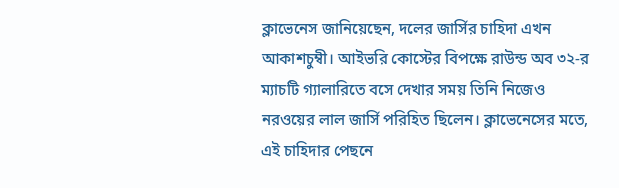ক্লাভেনেস জানিয়েছেন, দলের জার্সির চাহিদা এখন আকাশচুম্বী। আইভরি কোস্টের বিপক্ষে রাউন্ড অব ৩২-র ম্যাচটি গ্যালারিতে বসে দেখার সময় তিনি নিজেও নরওয়ের লাল জার্সি পরিহিত ছিলেন। ক্লাভেনেসের মতে, এই চাহিদার পেছনে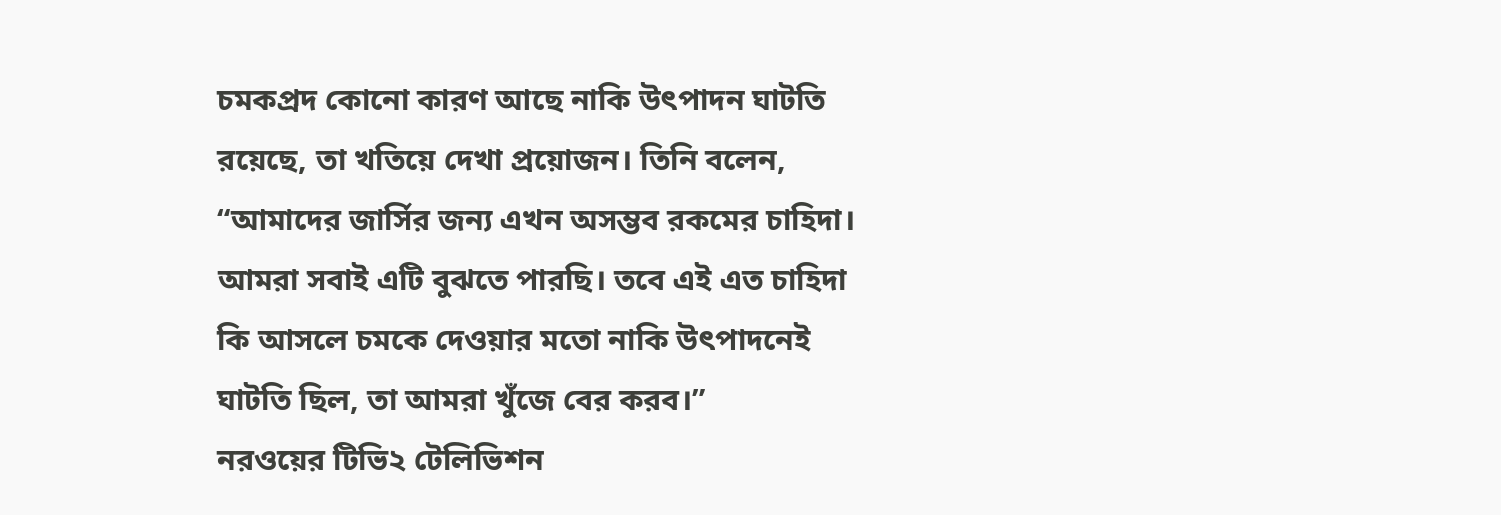চমকপ্রদ কোনো কারণ আছে নাকি উৎপাদন ঘাটতি রয়েছে, তা খতিয়ে দেখা প্রয়োজন। তিনি বলেন, “আমাদের জার্সির জন্য এখন অসম্ভব রকমের চাহিদা। আমরা সবাই এটি বুঝতে পারছি। তবে এই এত চাহিদা কি আসলে চমকে দেওয়ার মতো নাকি উৎপাদনেই ঘাটতি ছিল, তা আমরা খুঁজে বের করব।”
নরওয়ের টিভি২ টেলিভিশন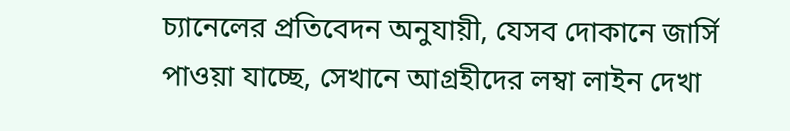চ্যানেলের প্রতিবেদন অনুযায়ী, যেসব দোকানে জার্সি পাওয়া যাচ্ছে, সেখানে আগ্রহীদের লম্বা লাইন দেখা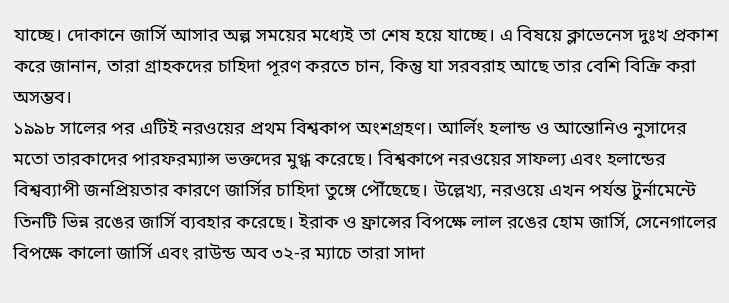যাচ্ছে। দোকানে জার্সি আসার অল্প সময়ের মধ্যেই তা শেষ হয়ে যাচ্ছে। এ বিষয়ে ক্লাভেনেস দুঃখ প্রকাশ করে জানান, তারা গ্রাহকদের চাহিদা পূরণ করতে চান, কিন্তু যা সরবরাহ আছে তার বেশি বিক্রি করা অসম্ভব।
১৯৯৮ সালের পর এটিই নরওয়ের প্রথম বিশ্বকাপ অংশগ্রহণ। আর্লিং হলান্ড ও আন্তোনিও নুসাদের মতো তারকাদের পারফরম্যান্স ভক্তদের মুগ্ধ করেছে। বিশ্বকাপে নরওয়ের সাফল্য এবং হলান্ডের বিশ্বব্যাপী জনপ্রিয়তার কারণে জার্সির চাহিদা তুঙ্গে পৌঁছেছে। উল্লেখ্য, নরওয়ে এখন পর্যন্ত টুর্নামেন্টে তিনটি ভিন্ন রঙের জার্সি ব্যবহার করেছে। ইরাক ও ফ্রান্সের বিপক্ষে লাল রঙের হোম জার্সি, সেনেগালের বিপক্ষে কালো জার্সি এবং রাউন্ড অব ৩২-র ম্যাচে তারা সাদা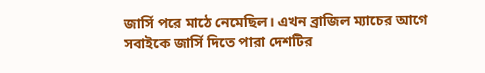জার্সি পরে মাঠে নেমেছিল। এখন ব্রাজিল ম্যাচের আগে সবাইকে জার্সি দিতে পারা দেশটির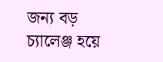জন্য বড় চ্যালেঞ্জ হয়ে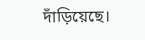দাঁড়িয়েছে।